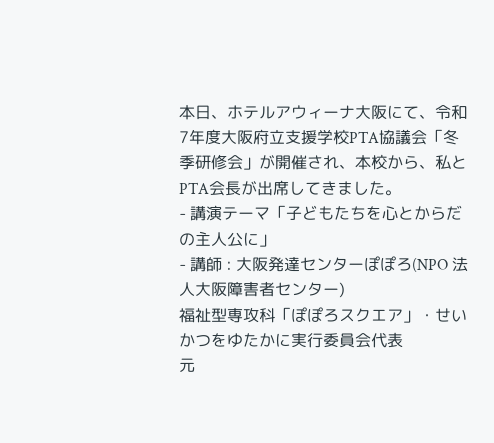本日、ホテルアウィーナ大阪にて、令和7年度大阪府立支援学校PTA協議会「冬季研修会」が開催され、本校から、私とPTA会長が出席してきました。
- 講演テーマ「子どもたちを心とからだの主人公に」
- 講師 : 大阪発達センターぽぽろ(NPO 法人大阪障害者センター)
福祉型専攻科「ぽぽろスクエア」・せいかつをゆたかに実行委員会代表
元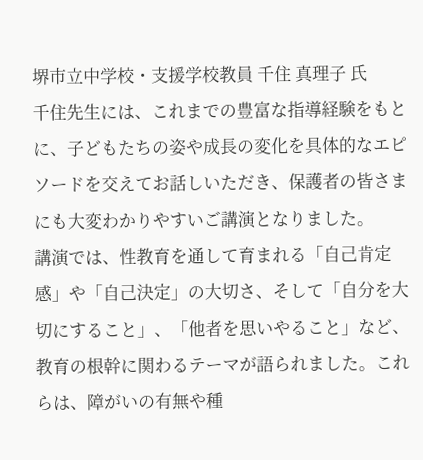堺市立中学校・支援学校教員 千住 真理子 氏
千住先生には、これまでの豊富な指導経験をもとに、子どもたちの姿や成長の変化を具体的なエピソードを交えてお話しいただき、保護者の皆さまにも大変わかりやすいご講演となりました。
講演では、性教育を通して育まれる「自己肯定感」や「自己決定」の大切さ、そして「自分を大切にすること」、「他者を思いやること」など、教育の根幹に関わるテーマが語られました。これらは、障がいの有無や種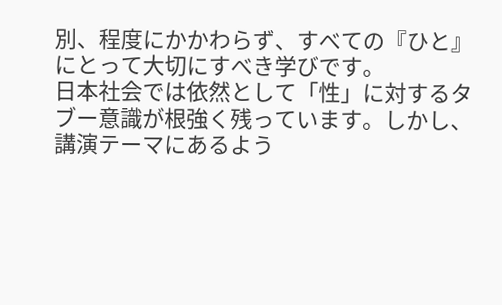別、程度にかかわらず、すべての『ひと』にとって大切にすべき学びです。
日本社会では依然として「性」に対するタブー意識が根強く残っています。しかし、講演テーマにあるよう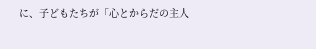に、子どもたちが「心とからだの主人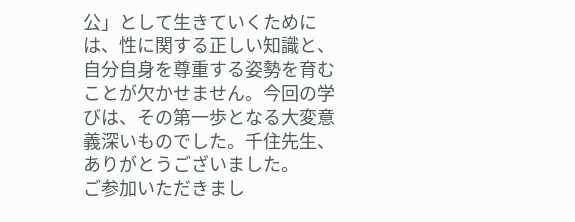公」として生きていくためには、性に関する正しい知識と、自分自身を尊重する姿勢を育むことが欠かせません。今回の学びは、その第一歩となる大変意義深いものでした。千住先生、ありがとうございました。
ご参加いただきまし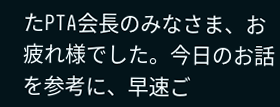たPTA会長のみなさま、お疲れ様でした。今日のお話を参考に、早速ご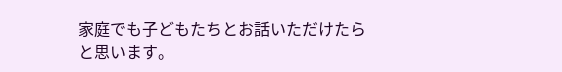家庭でも子どもたちとお話いただけたらと思います。